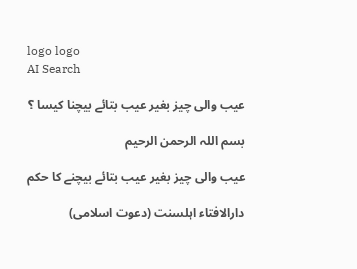logo logo
AI Search

عیب والی چیز بغیر عیب بتائے بیچنا کیسا ؟

بسم اللہ الرحمن الرحیم

عیب والی چیز بغیر عیب بتائے بیچنے کا حکم

دارالافتاء اہلسنت (دعوت اسلامی)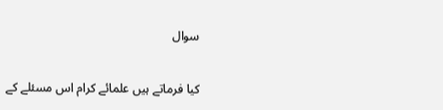سوال

کیا فرماتے ہیں علمائے کرام اس مسئلے کے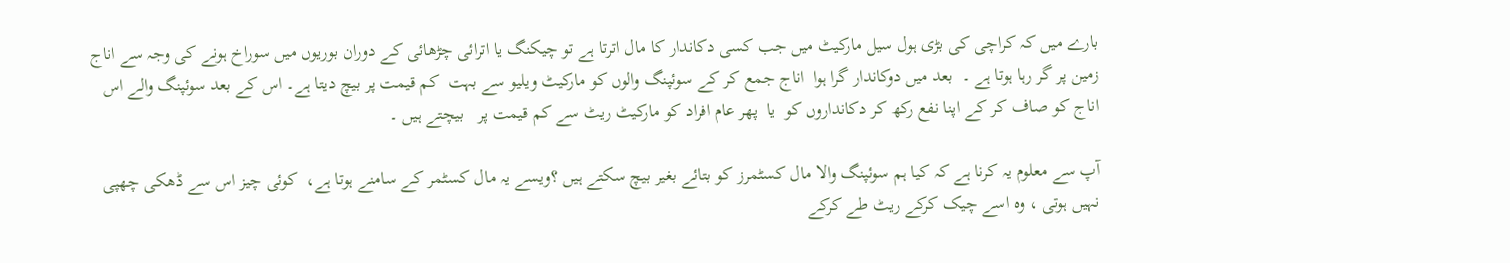بارے میں کہ کراچی کی بڑی ہول سیل مارکیٹ میں جب کسی دکاندار کا مال اترتا ہے تو چیکنگ یا اترائی چڑھائی کے دوران بوریوں میں سوراخ ہونے کی وجہ سے اناج زمین پر گر رہا ہوتا ہے ۔  بعد میں دوکاندار گرا ہوا  اناج جمع کر کے سوئپنگ والوں کو مارکیٹ ویلیو سے بہت  کم قیمت پر بیچ دیتا ہے۔ اس کے بعد سوئپنگ والے اس اناج کو صاف کر کے اپنا نفع رکھ کر دکانداروں کو  یا  پھر عام افراد کو مارکیٹ ریٹ سے کم قیمت پر   بیچتے ہیں ۔

آپ سے معلوم یہ کرنا ہے کہ کیا ہم سوئپنگ والا مال کسٹمرز کو بتائے بغیر بیچ سکتے ہیں ؟ویسے یہ مال کسٹمر کے سامنے ہوتا ہے،  کوئی چیز اس سے ڈھکی چھپی نہیں ہوتی ، وہ اسے چیک کرکے ریٹ طے کرکے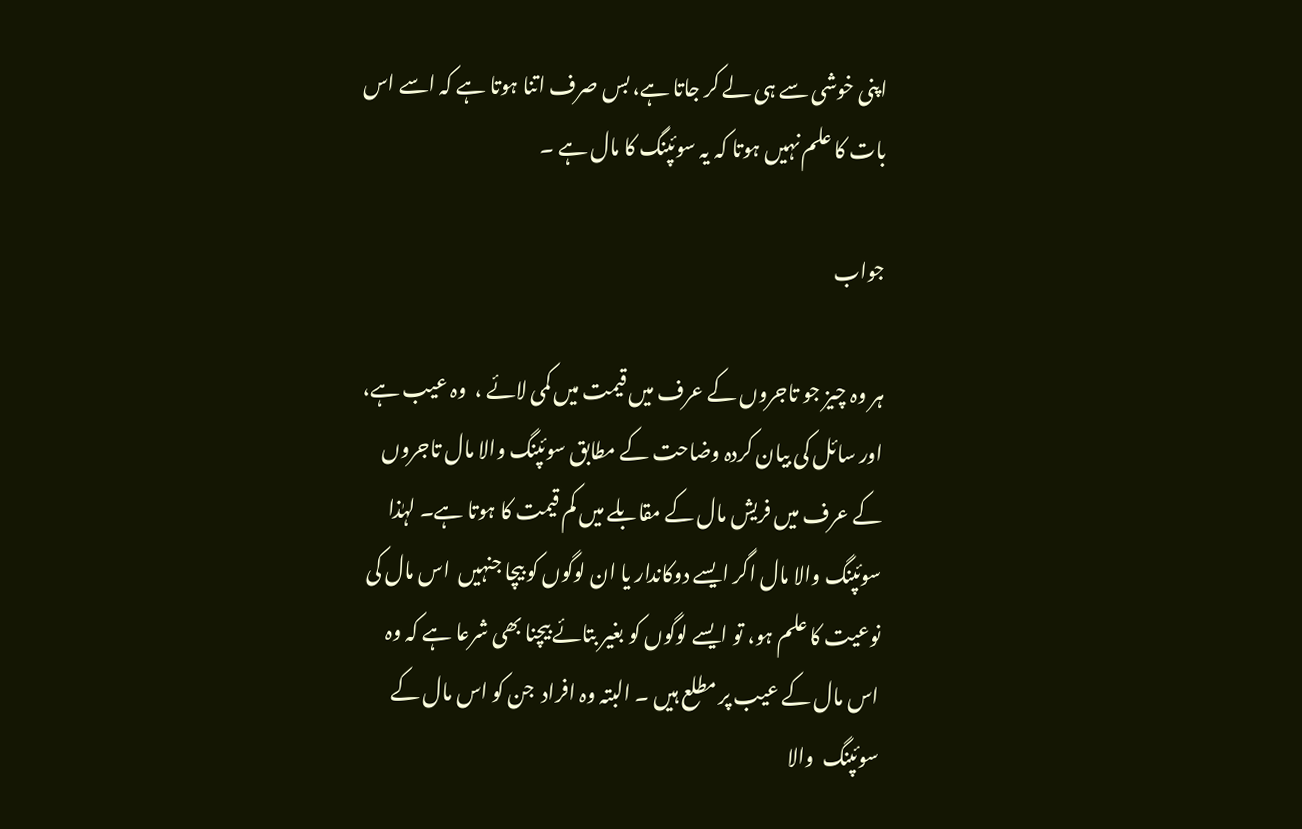اپنی خوشی سے ہی لے کر جاتا ہے، بس صرف اتنا ہوتا ہے کہ اسے اس بات کا علم نہیں ہوتا کہ یہ سوئپنگ کا مال ہے ۔

جواب

ہر وہ چیز جو تاجروں کے عرف میں قیمت میں کمی لائے ،  وہ عیب ہے، اور سائل کی بیان کردہ وضاحت کے مطابق سوئپنگ والا مال تاجروں کے عرف میں فریش مال کے مقابلے میں کم قیمت کا ہوتا ہے۔ لہٰذا سوئپنگ والا مال اگر ایسے دوکاندار یا ان لوگوں کو بیچا جنہیں  اس مال کی نوعیت کا علم ہو، تو ایسے لوگوں کو بغیر بتائے بیچنا بھی شرعا ہے کہ وہ اس مال کے عیب پر مطلع ہیں ۔ البتہ وہ افراد  جن کو اس مال کے سوئپنگ  والا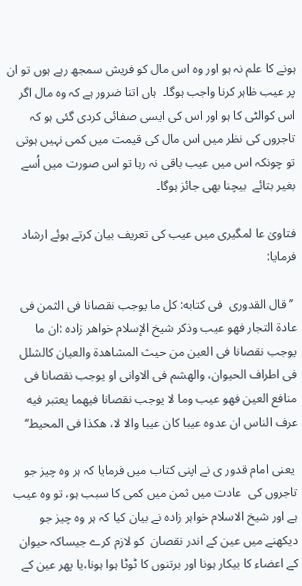ہونے کا علم نہ ہو اور وہ اس مال کو فریش سمجھ رہے ہوں تو ان پر عیب ظاہر کرنا واجب ہوگا۔  ہاں اتنا ضرور ہے کہ وہ مال اگر اس کوالٹی کا ہو اور اس کی ایسی صفائی کردی گئی ہو کہ تاجروں کی نظر میں اس مال کی قیمت میں کمی نہیں ہوتی تو چونکہ اس میں عیب باقی نہ رہا تو اس صورت میں اُسے بغیر بتائے  بیچنا بھی جائز ہوگا۔

فتاویٰ عا لمگیری میں عیب کی تعریف بیان کرتے ہوئے ارشاد فرمایا:

 ’’قال القدوری  فی كتابه: كل ما يوجب نقصانا فی الثمن فی عادة التجار فهو عيب وذكر شيخ الإسلام خواهر زاده :ان ما يوجب نقصانا فی العين من حيث المشاهدة والعيان كالشلل فی اطراف الحيوان، والهشم فی الاوانی او يوجب نقصانا فی منافع العين فهو عيب وما لا يوجب نقصانا فيهما يعتبر فيه عرف الناس ان عدوه عيبا كان عيبا والا لا، هكذا فی المحيط‘‘

 یعنی امام قدور ی نے اپنی کتاب میں فرمایا کہ ہر وہ چیز جو  تاجروں کی  عادت میں ثمن میں کمی کا سبب ہو، تو وہ عیب ہے اور شیخ الاسلام خواہر زادہ نے بیان کیا کہ ہر وہ چیز جو دیکھنے میں عین کے اندر نقصان  کو لازم کرے جیساکہ حیوان کے اعضاء کا بیکار ہونا اور برتنوں کا ٹوٹا ہوا ہونا،یا پھر عین کے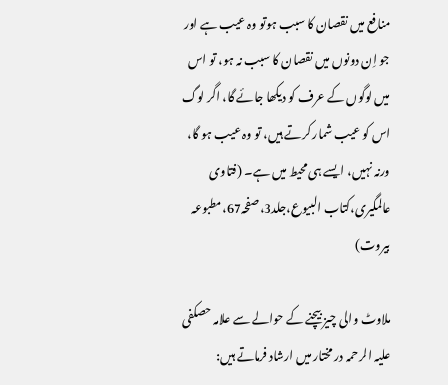منافع میں نقصان کا سبب ہوتو وہ عیب ہے اور جو اِن دونوں میں نقصان کا سبب نہ ہو، تو اس میں لوگوں کے عرف کو دیکھا جائے گا، اگر لوگ اس کو عیب شمار کرتے ہیں، تو وہ عیب ہو گا، ورنہ نہیں، ایسے ہی محیط میں ہے۔ (فتاوی عالمگیری،کتاب البیوع،جلد3،صفحہ67،مطبوعہ بیروت)

ملاوٹ والی چیز بیچنے کے حوالے سے علامہ حصکفی علیہ الرحمہ در مختار میں ارشاد فرماتے ہیں: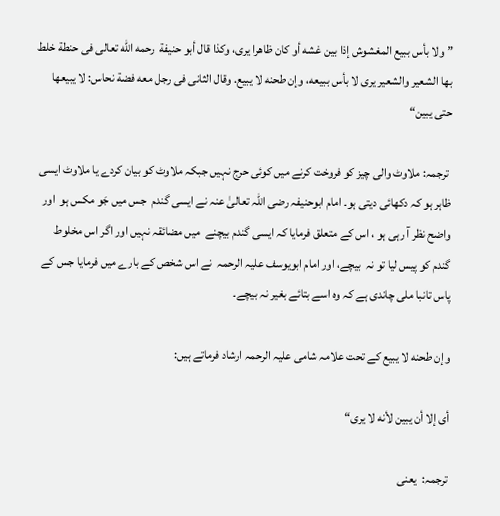”ولا بأس ببيع المغشوش إذا بين غشه أو كان ظاهرا يرى، وكذا قال أبو حنيفة  رحمه الله تعالى فی حنطة خلط بها الشعير والشعير يرى لا بأس ببيعه، وإن طحنه لا يبيع. وقال الثانی فی رجل معه فضة نحاس: لا يبيعها حتى يبين“

 ترجمہ: ملاوٹ والی چیز کو فروخت کرنے میں کوئی حرج نہیں جبکہ ملاوٹ کو بیان کردے یا ملاوٹ ایسی ظاہر ہو کہ دکھائی دیتی ہو۔ امام ابوحنیفہ رضی اللہ تعالیٰ عنہ نے ایسی گندم  جس میں جَو مکس ہو  اور واضح نظر آ رہی ہو ، اس کے متعلق فرمایا کہ ایسی گندم بیچنے  میں مضائقہ نہیں اور اگر اس مخلوط گندم کو پیس لیا تو نہ  بیچے، اور امام ابویوسف علیہ الرحمہ  نے اس شخص کے بارے میں فرمایا جس کے پاس تانبا ملی چاندی ہے کہ وہ اسے بتائے بغیر نہ بیچے۔

وإن طحنه لا يبيع کے تحت علامہ شامی علیہ الرحمہ ارشاد فرماتے ہیں:

أی إلا أن يبين لأنه لا يرى“

ترجمہ:  یعنی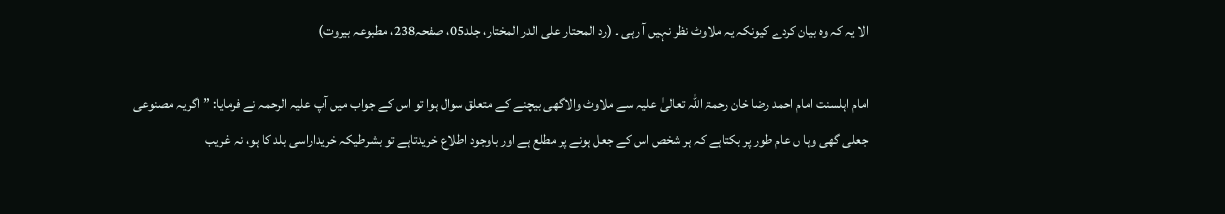الا یہ کہ وہ بیان کردے کیونکہ یہ ملاوٹ نظر نہیں آ رہی ۔ (رد المحتار علی الدر المختار، جلد05، صفحہ238، مطبوعہ بیروت)

امام اہلسنت امام احمد رضا خان رحمۃ اللہ تعالیٰ علیہ سے ملاوٹ والاگھی بیچنے کے متعلق سوال ہوا تو اس کے جواب میں آپ علیہ الرحمہ نے فرمایا: ”اگریہ مصنوعی جعلی گھی وہا ں عام طور پر بکتاہے کہ ہر شخص اس کے جعل ہونے پر مطلع ہے اور باوجود اطلاع خریدتاہے تو بشرطیکہ خریداراسی بلد کا ہو، نہ غریب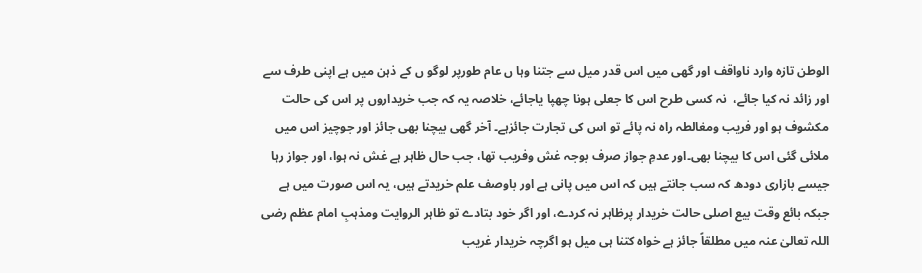الوطن تازہ وارد ناواقف اور گھی میں اس قدر میل سے جتنا وہا ں عام طورپر لوگو ں کے ذہن میں ہے اپنی طرف سے اور زائد نہ کیا جائے،  نہ کسی طرح اس کا جعلی ہونا چھپا یاجائے، خلاصہ یہ کہ جب خریداروں پر اس کی حالت مکشوف ہو اور فریب ومغالطہ راہ نہ پائے تو اس کی تجارت جائزہے۔ آخر گھی بیچنا بھی جائز اور جوچیز اس میں ملائی گئی اس کا بیچنا بھی۔اور عدمِ جواز صرف بوجہ غش وفریب تھا، جب حال ظاہر ہے غش نہ ہوا، اور جواز رہا جیسے بازاری دودھ کہ سب جانتے ہیں کہ اس میں پانی ہے اور باوصف علم خریدتے ہیں، یہ اس صورت میں ہے جبکہ بائع وقت بیع اصلی حالت خریدار پرظاہر نہ کردے، اور اگر خود بتادے تو ظاہر الروایت ومذہبِ امام عظم رضی اللہ تعالیٰ عنہ میں مطلقاً جائز ہے خواہ کتنا ہی میل ہو اگرچہ خریدار غریب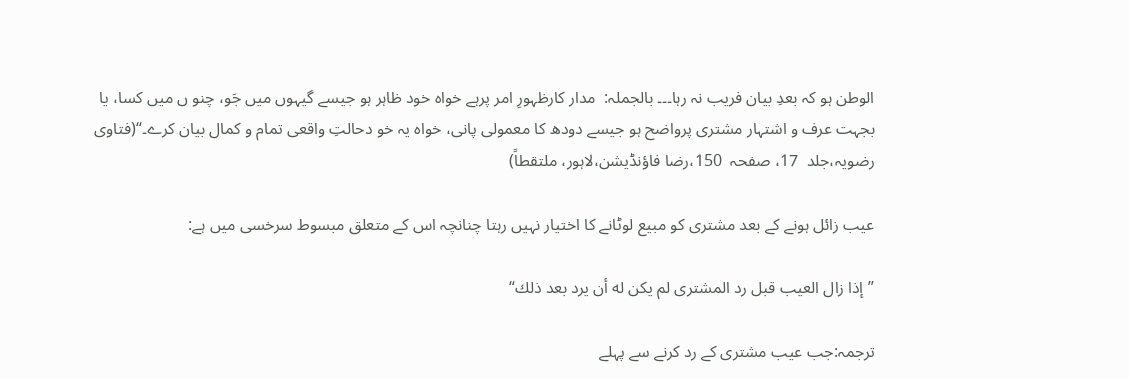الوطن ہو کہ بعدِ بیان فریب نہ رہا۔۔۔ بالجملہ:  مدار کارظہورِ امر پرہے خواہ خود ظاہر ہو جیسے گیہوں میں جَو، چنو ں میں کسا، یا بجہت عرف و اشتہار مشتری پرواضح ہو جیسے دودھ کا معمولی پانی، خواہ یہ خو دحالتِ واقعی تمام و کمال بیان کرے۔“(فتاوی رضویہ،جلد  17، صفحہ  150،رضا فاؤنڈیشن،لاہور، ملتقطاً)

عیب زائل ہونے کے بعد مشتری کو مبیع لوٹانے کا اختیار نہیں رہتا چنانچہ اس کے متعلق مبسوط سرخسی میں ہے:

”إذا زال العيب قبل رد المشترى لم يكن له أن يرد بعد ذلك“

ترجمہ:جب عیب مشتری کے رد کرنے سے پہلے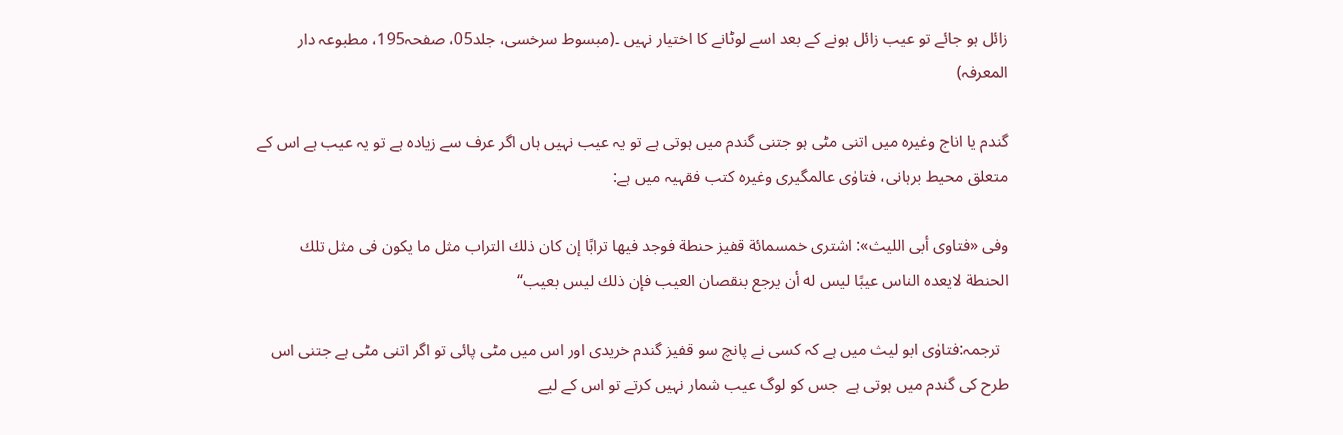زائل ہو جائے تو عیب زائل ہونے کے بعد اسے لوٹانے کا اختیار نہیں ۔(مبسوط سرخسی، جلد05، صفحہ195، مطبوعہ دار المعرفہ)

گندم یا اناج وغیرہ میں اتنی مٹی ہو جتنی گندم میں ہوتی ہے تو یہ عیب نہیں ہاں اگر عرف سے زیادہ ہے تو یہ عیب ہے اس کے متعلق محیط برہانی، فتاوٰی عالمگیری وغیرہ کتب فقہیہ میں ہے:

وفی «فتاوى أبی الليث»: اشترى خمسمائة قفيز حنطة فوجد فيها ترابًا إن كان ذلك التراب مثل ما يكون فی مثل تلك الحنطة لايعده الناس عيبًا ليس له أن يرجع بنقصان العيب فإن ذلك ليس بعيب“

  ترجمہ:فتاوٰی ابو لیث میں ہے کہ کسی نے پانچ سو قفیز گندم خریدی اور اس میں مٹی پائی تو اگر اتنی مٹی ہے جتنی اس طرح کی گندم میں ہوتی ہے  جس کو لوگ عیب شمار نہیں کرتے تو اس کے لیے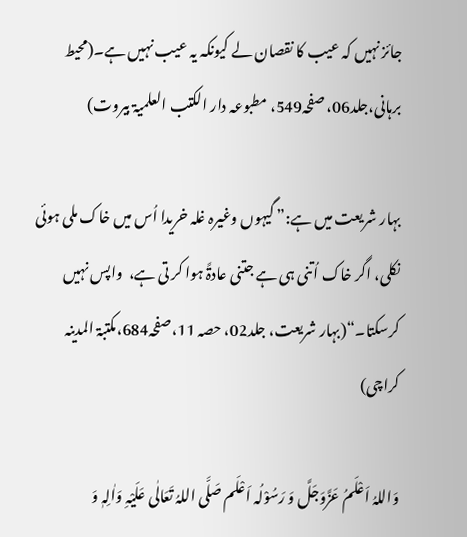جائز نہیں کہ عیب کا نقصان لے کیونکہ یہ عیب نہیں ہے۔(محیط برہانی،جلد06، صفحہ549، مطبوعہ دار الکتب العلمیۃ بیروت)

بہار شریعت میں ہے:” گیہوں وغیرہ غلہ خریدا اُس میں خاک ملی ہوئی نکلی، اگر خاک اُتنی ہی ہے جتنی عادۃً ہوا کر تی ہے،  واپس نہیں کرسکتا۔“(بہار شریعت، جلد02، حصہ 11،صفحہ684،مکتبۃ المدینہ کراچی)

وَاللہُ اَعْلَمُ عَزَّوَجَلَّ وَ رَسُوْلُہ اَعْلَم صَلَّی اللہُ تَعَالٰی عَلَیْہِ وَاٰلِہٖ وَ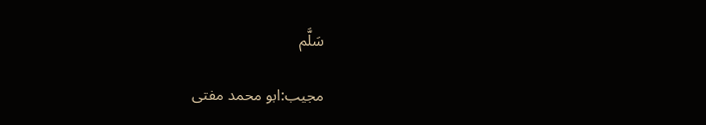سَلَّم

مجیب:ابو محمد مفتی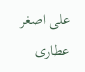علی اصغر عطاری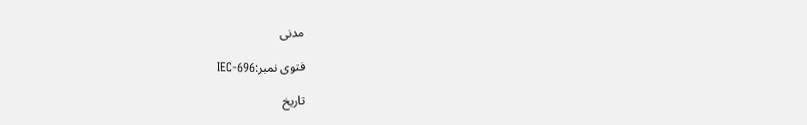مدنی

فتوی نمبر:IEC-696

تاریخ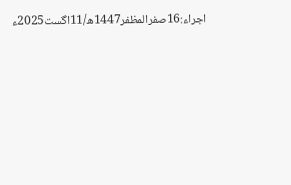اجراء:16صفرالمظفر1447ھ/11اگست2025ء